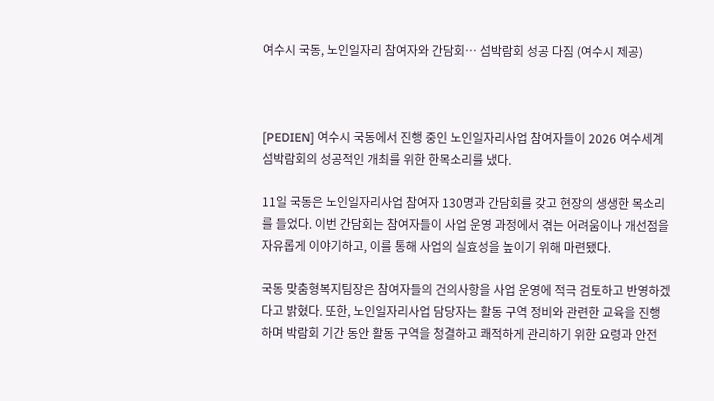여수시 국동, 노인일자리 참여자와 간담회… 섬박람회 성공 다짐 (여수시 제공)



[PEDIEN] 여수시 국동에서 진행 중인 노인일자리사업 참여자들이 2026 여수세계섬박람회의 성공적인 개최를 위한 한목소리를 냈다.

11일 국동은 노인일자리사업 참여자 130명과 간담회를 갖고 현장의 생생한 목소리를 들었다. 이번 간담회는 참여자들이 사업 운영 과정에서 겪는 어려움이나 개선점을 자유롭게 이야기하고, 이를 통해 사업의 실효성을 높이기 위해 마련됐다.

국동 맞춤형복지팀장은 참여자들의 건의사항을 사업 운영에 적극 검토하고 반영하겠다고 밝혔다. 또한, 노인일자리사업 담당자는 활동 구역 정비와 관련한 교육을 진행하며 박람회 기간 동안 활동 구역을 청결하고 쾌적하게 관리하기 위한 요령과 안전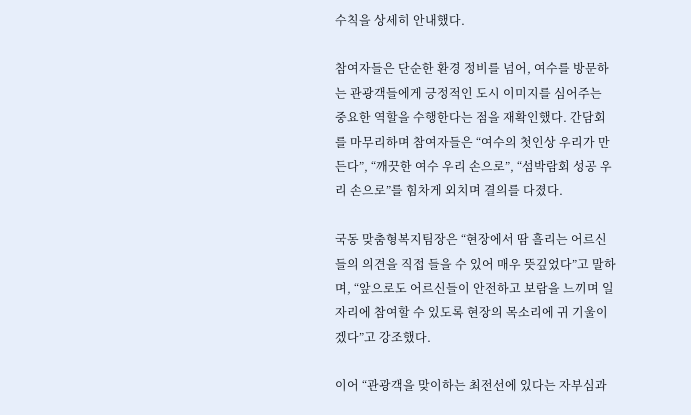수칙을 상세히 안내했다.

참여자들은 단순한 환경 정비를 넘어, 여수를 방문하는 관광객들에게 긍정적인 도시 이미지를 심어주는 중요한 역할을 수행한다는 점을 재확인했다. 간담회를 마무리하며 참여자들은 “여수의 첫인상 우리가 만든다”, “깨끗한 여수 우리 손으로”, “섬박람회 성공 우리 손으로”를 힘차게 외치며 결의를 다졌다.

국동 맞춤형복지팀장은 “현장에서 땀 흘리는 어르신들의 의견을 직접 들을 수 있어 매우 뜻깊었다”고 말하며, “앞으로도 어르신들이 안전하고 보람을 느끼며 일자리에 참여할 수 있도록 현장의 목소리에 귀 기울이겠다”고 강조했다.

이어 “관광객을 맞이하는 최전선에 있다는 자부심과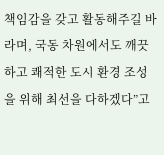책임감을 갖고 활동해주길 바라며, 국동 차원에서도 깨끗하고 쾌적한 도시 환경 조성을 위해 최선을 다하겠다”고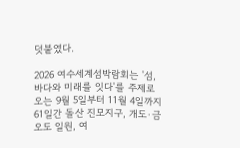덧붙였다.

2026 여수세계섬박람회는 '섬, 바다와 미래를 잇다'를 주제로 오는 9월 5일부터 11월 4일까지 61일간 돌산 진모지구, 개도·금오도 일원, 여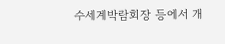수세계박람회장 등에서 개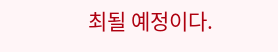최될 예정이다.